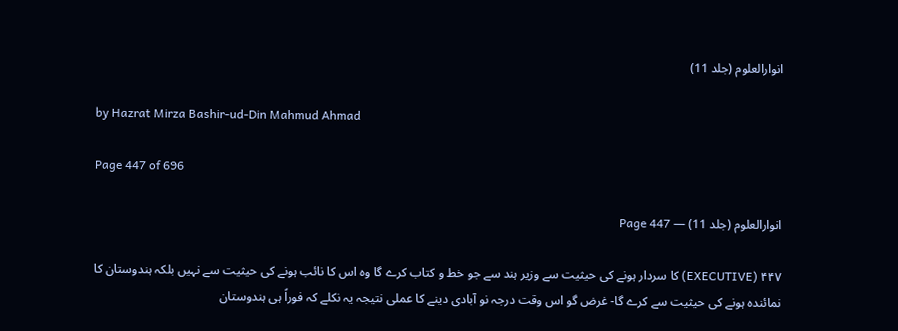انوارالعلوم (جلد 11)

by Hazrat Mirza Bashir-ud-Din Mahmud Ahmad

Page 447 of 696

انوارالعلوم (جلد 11) — Page 447

۴۴۷ (EXECUTIVE) کا سردار ہونے کی حیثیت سے وزیر ہند سے جو خط و کتاب کرے گا وہ اس کا نائب ہونے کی حیثیت سے نہیں بلکہ ہندوستان کا نمائندہ ہونے کی حیثیت سے کرے گا- غرض گو اس وقت درجہ نو آبادی دینے کا عملی نتیجہ یہ نکلے کہ فوراً ہی ہندوستان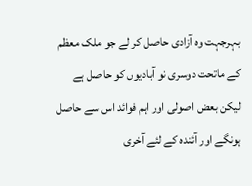بہرجہت وہ آزادی حاصل کر لے جو ملک معظم کے ماتحت دوسری نو آبادیوں کو حاصل ہے لیکن بعض اصولی اور اہم فوائد اس سے حاصل ہونگے اور آئندہ کے لئے آخری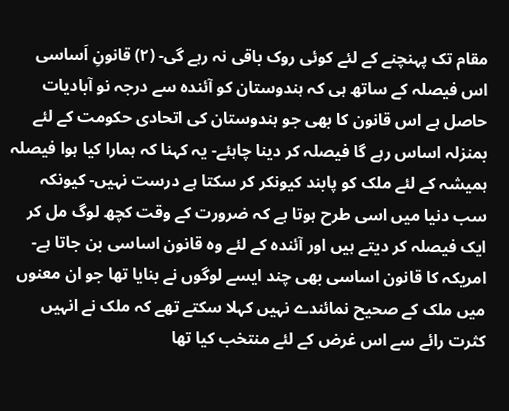مقام تک پہنچنے کے لئے کوئی روک باقی نہ رہے گی- (۲) قانونِ اَساسی اس فیصلہ کے ساتھ ہی کہ ہندوستان کو آئندہ سے درجہ نو آبادیات حاصل ہے اس قانون کا بھی جو ہندوستان کی اتحادی حکومت کے لئے بمنزلہ اساس رہے گا فیصلہ کر دینا چاہئے- یہ کہنا کہ ہمارا کیا ہوا فیصلہ ہمیشہ کے لئے ملک کو پابند کیونکر کر سکتا ہے درست نہیں- کیونکہ سب دنیا میں اسی طرح ہوتا ہے کہ ضرورت کے وقت کچھ لوگ مل کر ایک فیصلہ کر دیتے ہیں اور آئندہ کے لئے وہ قانون اساسی بن جاتا ہے- امریکہ کا قانون اساسی بھی چند ایسے لوگوں نے بنایا تھا جو ان معنوں میں ملک کے صحیح نمائندے نہیں کہلا سکتے تھے کہ ملک نے انہیں کثرت رائے سے اس غرض کے لئے منتخب کیا تھا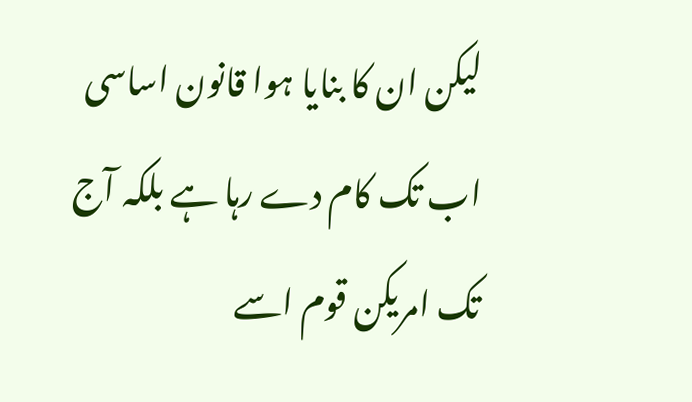لیکن ان کا بنایا ہوا قانون اساسی اب تک کام دے رہا ہے بلکہ آج تک امریکن قوم اسے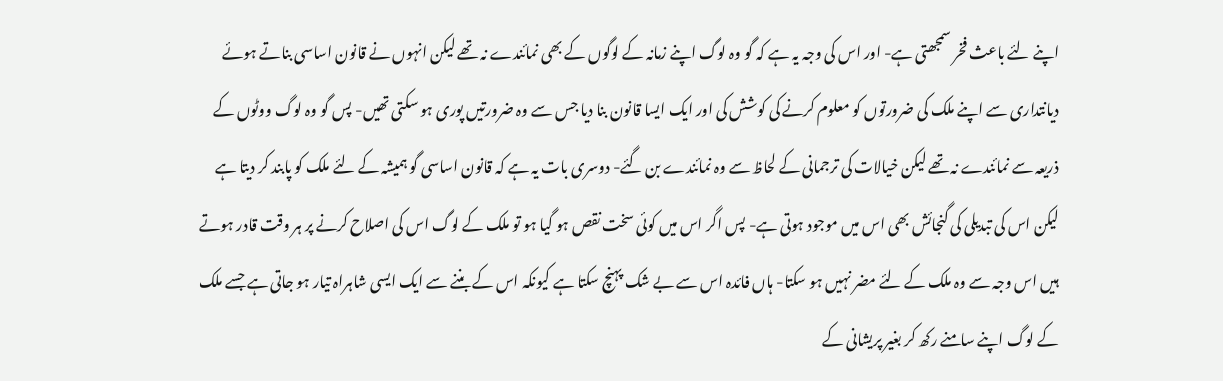اپنے لئے باعث فخر سمجھتی ہے- اور اس کی وجہ یہ ہے کہ گو وہ لوگ اپنے زمانہ کے لوگوں کے بھی نمائندے نہ تھے لیکن انہوں نے قانون اساسی بناتے ہوئے دیانتداری سے اپنے ملک کی ضرورتوں کو معلوم کرنے کی کوشش کی اور ایک ایسا قانون بنا دیا جس سے وہ ضرورتیں پوری ہو سکتی تھیں- پس گو وہ لوگ ووٹوں کے ذریعہ سے نمائندے نہ تھے لیکن خیالات کی ترجمانی کے لحاظ سے وہ نمائندے بن گئے- دوسری بات یہ ہے کہ قانون اساسی گو ہمیشہ کے لئے ملک کو پابند کر دیتا ہے لیکن اس کی تبدیلی کی گنجائش بھی اس میں موجود ہوتی ہے- پس اگر اس میں کوئی سخت نقص ہو گیا ہو تو ملک کے لوگ اس کی اصلاح کرنے پر ہر وقت قادر ہوتے ہیں اس وجہ سے وہ ملک کے لئے مضر نہیں ہو سکتا- ہاں فائدہ اس سے بے شک پہنچ سکتا ہے کیونکہ اس کے بننے سے ایک ایسی شاہراہ تیار ہو جاتی ہے جسے ملک کے لوگ اپنے سامنے رکھ کر بغیر پریشانی کے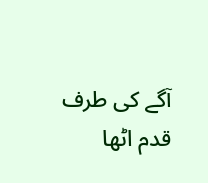آگے کی طرف قدم اٹھا